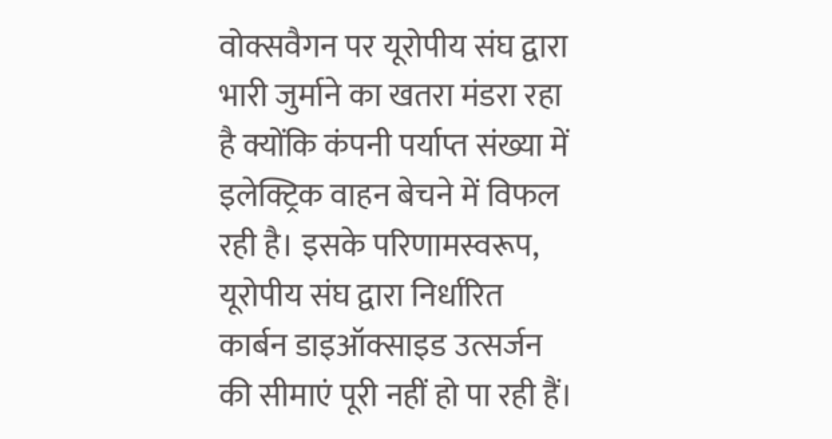वोक्सवैगन पर यूरोपीय संघ द्वारा भारी जुर्माने का खतरा मंडरा रहा है क्योंकि कंपनी पर्याप्त संख्या में इलेक्ट्रिक वाहन बेचने में विफल रही है। इसके परिणामस्वरूप, यूरोपीय संघ द्वारा निर्धारित कार्बन डाइऑक्साइड उत्सर्जन की सीमाएं पूरी नहीं हो पा रही हैं।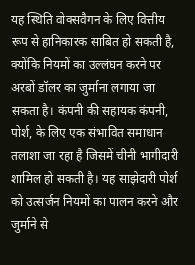यह स्थिति वोक्सवैगन के लिए वित्तीय रूप से हानिकारक साबित हो सकती है, क्योंकि नियमों का उल्लंघन करने पर अरबों डॉलर का जुर्माना लगाया जा सकता है। कंपनी की सहायक कंपनी, पोर्श, के लिए एक संभावित समाधान तलाशा जा रहा है जिसमें चीनी भागीदारी शामिल हो सकती है। यह साझेदारी पोर्श को उत्सर्जन नियमों का पालन करने और जुर्माने से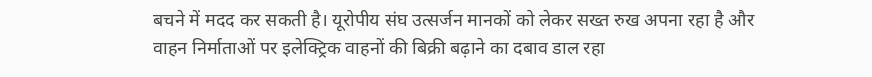बचने में मदद कर सकती है। यूरोपीय संघ उत्सर्जन मानकों को लेकर सख्त रुख अपना रहा है और वाहन निर्माताओं पर इलेक्ट्रिक वाहनों की बिक्री बढ़ाने का दबाव डाल रहा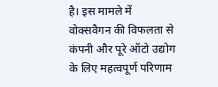है। इस मामले में वोक्सवैगन की विफलता से कंपनी और पूरे ऑटो उद्योग के लिए महत्वपूर्ण परिणाम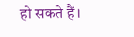हो सकते हैं।